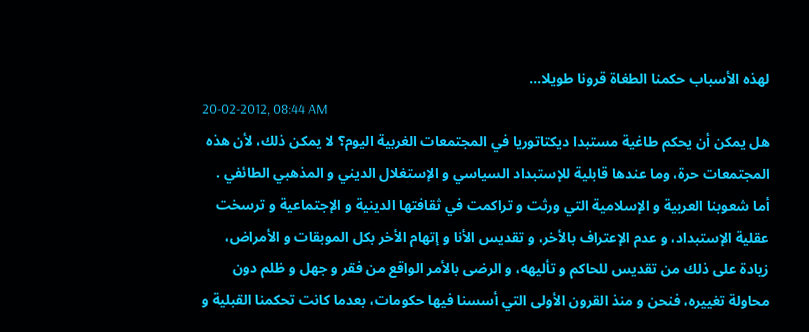لهذه الأسباب حكمنا الطغاة قرونا طويلا...
20-02-2012, 08:44 AM
هل يمكن أن يحكم طاغية مستبدا ديكتاتوريا في المجتمعات الغربية اليوم؟ لا يمكن ذلك، لأن هذه المجتمعات حرة، وما عندها قابلية للإستبداد السياسي و الإستغلال الديني و المذهبي الطائفي . أما شعوبنا العربية و الإسلامية التي ورثت و تراكمت في ثقافتها الدينية و الإجتماعية و ترسخت عقلية الإستبداد، و عدم الإعتراف بالأخر، و تقديس الأنا و إتهام الأخر بكل الموبقات و الأمراض، زيادة على ذلك من تقديس للحاكم و تأليهه، و الرضى بالأمر الواقع من فقر و جهل و ظلم دون محاولة تغييره، فنحن و منذ القرون الأولى التي أسسنا فيها حكومات، بعدما كانت تحكمنا القبلية و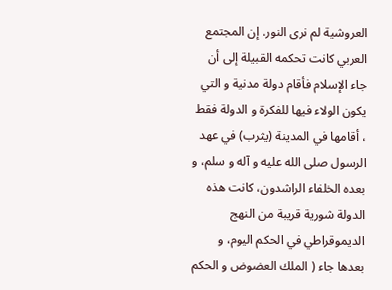العروشية لم نرى النور. إن المجتمع العربي كانت تحكمه القبيلة إلى أن جاء الإسلام فأقام دولة مدنية و التي يكون الولاء فيها للفكرة و الدولة فقط ، أقامها في المدينة (يثرب) في عهد الرسول صلى الله عليه و آله و سلم، و بعده الخلفاء الراشدون، كانت هذه الدولة شورية قريبة من النهج الديموقراطي في الحكم اليوم، و بعدها جاء ( الملك العضوض و الحكم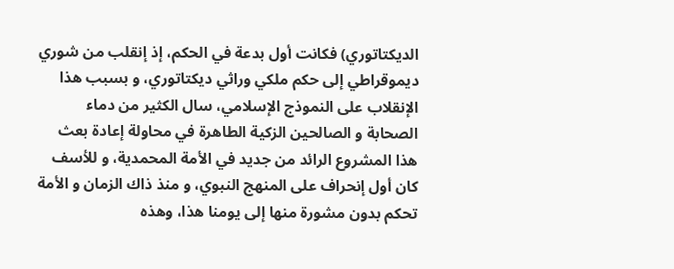الديكتاتوري) فكانت أول بدعة في الحكم، إذ إنقلب من شوري ديموقراطي إلى حكم ملكي وراثي ديكتاتوري، و بسبب هذا الإنقلاب على النموذج الإسلامي، سال الكثير من دماء الصحابة و الصالحين الزكية الطاهرة في محاولة إعادة بعث هذا المشروع الرائد من جديد في الأمة المحمدية، و للأسف كان أول إنحراف على المنهج النبوي، و منذ ذاك الزمان و الأمة تحكم بدون مشورة منها إلى يومنا هذا، وهذه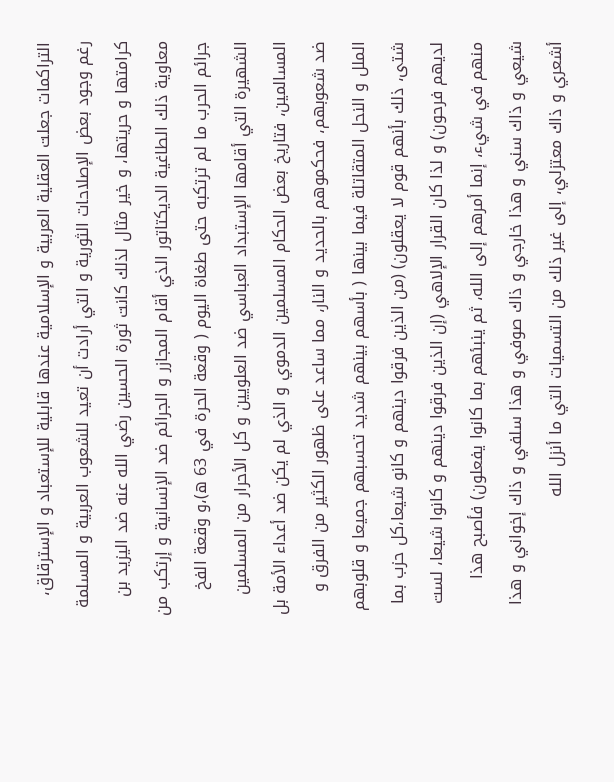التراكمات جعلت العقلية العربية و الإسلامية عندها قابلية للإستعباد و الإسترقاق، رغم وجود بعض الإصلاحات الثورية و التي أرادت أن تعيد للشعوب العربية و المسلمة كرامتها و حريتها، و خير مثال لذلك كانت ثورة الحسين رضي الله عنه ضد اليزيد بن معاوية ذلك الطاغية الديكتاتور الذي أقام المجازر و الجرائم ضد الإنسانية و إرتكب من جرائم الحرب ما لم ترتكبه حتى طغاة اليوم ( وقعة الحرة في 63 ه)،و وقعة الفخ الشهيرة التي أقامها الإستبداد العباسي ضد العلويين و كل الأحرار من المسلمين المسالمين، فتاريخ بعض الحكام المسلمين الدموي و الذي لم يكن ضد أعداء الأمة بل ضد شعوبهم، فحكموهم بالحديد و النار، مما ساعد على ظهور الكثير من الفرق و الملل و النحل المتقاتلة فيما بينها ( بأسهم بينهم شديد تحسبهم جميعا و قلوبهم شتى، ذلك بأنهم قوم لا يعقلون) (من الذين فرقوا دينهم و كانو شيعا،كل حزب بما لديهم فرحون) و لذا كان القرار الإلاهي (إن الذين فرقوا دينهم و كانوا شيعا، لست منهم في شيء، إنما أمرهم إلى الله، ثم ينبئهم بما كانوا يفعلون) فأصبح هذا شيعي و ذاك سني و هذا خارجي و ذاك صوفي و هذا سلفي و ذاك إخواني و هذا أشعري و ذاك معتزلي، إلى غير ذلك من التسميات التي ما أنزل الله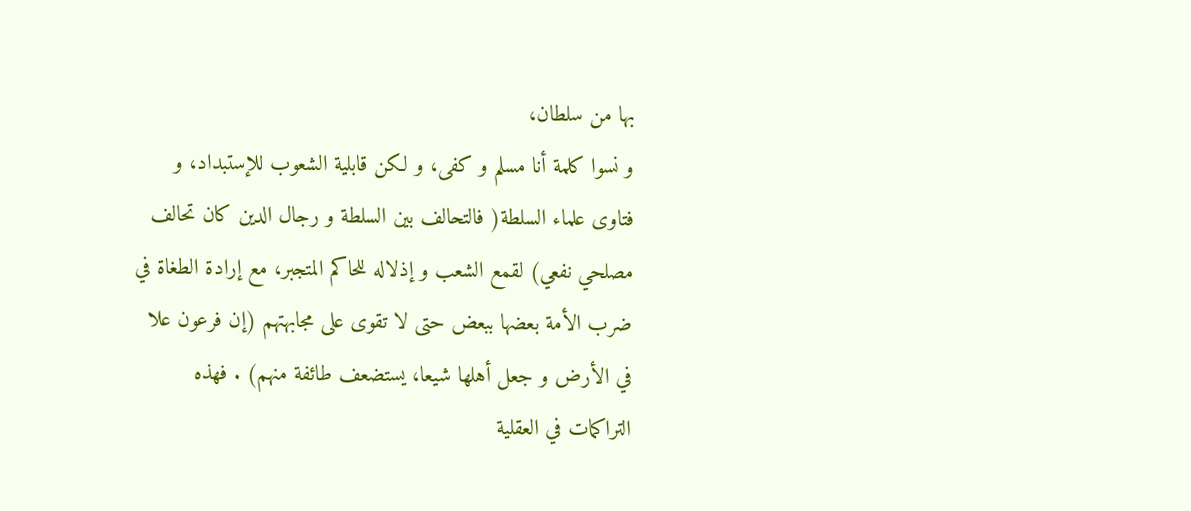بها من سلطان،
و نسوا كلمة أنا مسلم و كفى، و لكن قابلية الشعوب للإستبداد، و فتاوى علماء السلطة( فالتحالف بين السلطة و رجال الدين كان تحالف مصلحي نفعي) لقمع الشعب و إذلاله للحاكم المتجبر، مع إرادة الطغاة في ضرب الأمة بعضها ببعض حتى لا تقوى على مجابهتهم (إن فرعون علا في الأرض و جعل أهلها شيعا، يستضعف طائفة منهم) . فهذه التراكمات في العقلية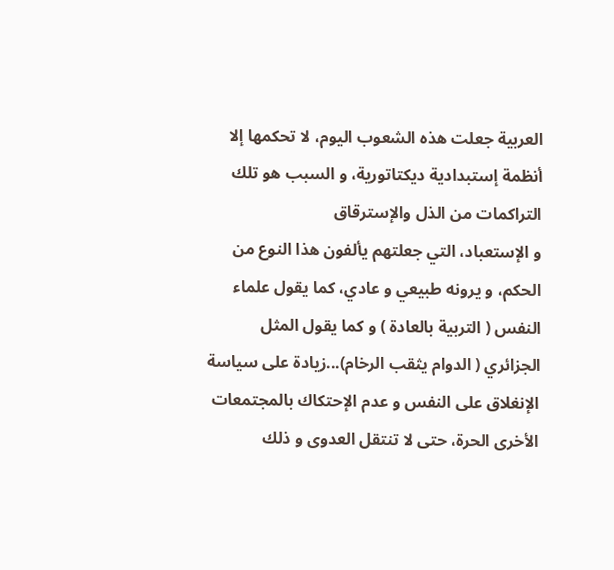العربية جعلت هذه الشعوب اليوم، لا تحكمها إلا أنظمة إستبدادية ديكتاتورية، و السبب هو تلك التراكمات من الذل والإسترقاق
و الإستعباد، التي جعلتهم يألفون هذا النوع من الحكم، و يرونه طبيعي و عادي، كما يقول علماء النفس ( التربية بالعادة ) و كما يقول المثل الجزائري ( الدوام يثقب الرخام)...زيادة على سياسة الإنغلاق على النفس و عدم الإحتكاك بالمجتمعات الأخرى الحرة، حتى لا تنتقل العدوى و ذلك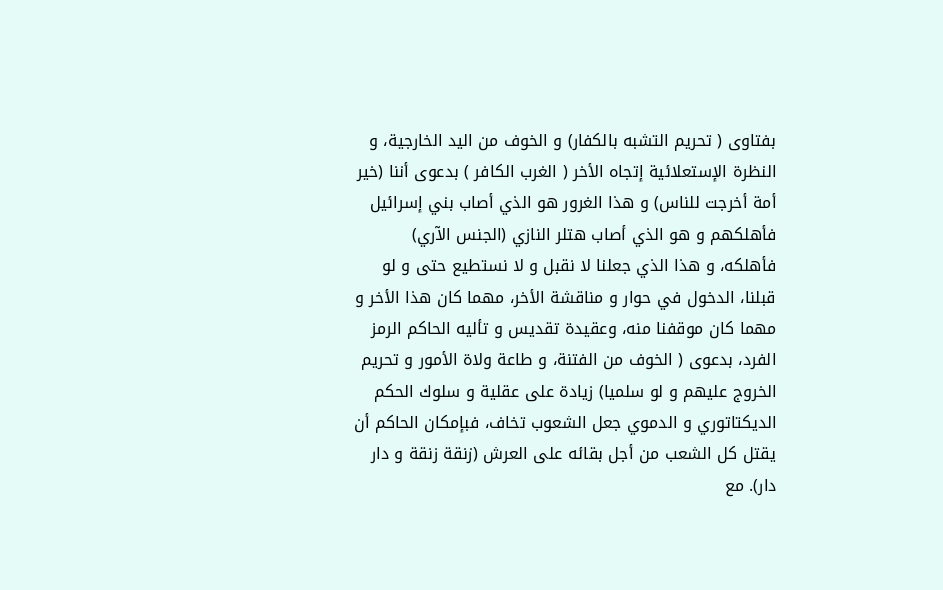بفتاوى ( تحريم التشبه بالكفار) و الخوف من اليد الخارجية، و النظرة الإستعلائية إتجاه الأخر ( الغرب الكافر ) بدعوى أننا (خير أمة أخرجت للناس) و هذا الغرور هو الذي أصاب بني إسرائيل فأهلكهم و هو الذي أصاب هتلر النازي (الجنس الآري) فأهلكه، و هذا الذي جعلنا لا نقبل و لا نستطيع حتى و لو قبلنا، الدخول في حوار و مناقشة الأخر، مهما كان هذا الأخر و مهما كان موقفنا منه، وعقيدة تقديس و تأليه الحاكم الرمز الفرد، بدعوى ( الخوف من الفتنة، و طاعة ولاة الأمور و تحريم الخروج عليهم و لو سلميا) زيادة على عقلية و سلوك الحكم الديكتاتوري و الدموي جعل الشعوب تخاف، فبإمكان الحاكم أن يقتل كل الشعب من أجل بقائه على العرش (زنقة زنقة و دار دار). مع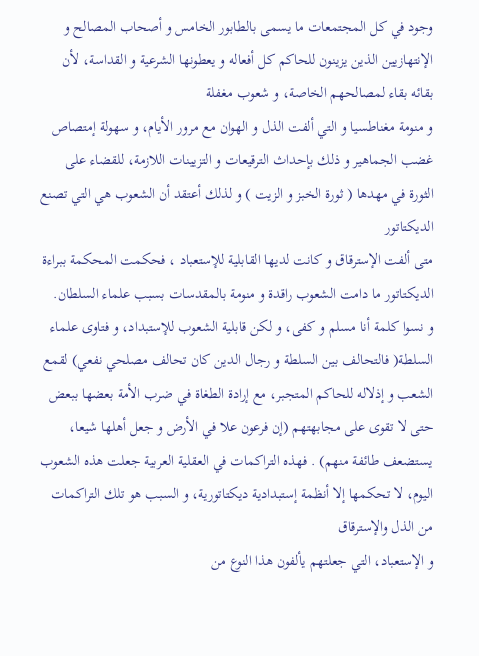وجود في كل المجتمعات ما يسمى بالطابور الخامس و أصحاب المصالح و الإنتهازيين الذين يزينون للحاكم كل أفعاله و يعطونها الشرعية و القداسة، لأن بقائه بقاء لمصالحهم الخاصة، و شعوب مغفلة
و منومة مغناطسيا و التي ألفت الذل و الهوان مع مرور الأيام، و سهولة إمتصاص غضب الجماهير و ذلك بإحداث الترقيعات و التزيينات اللازمة، للقضاء على الثورة في مهدها ( ثورة الخبز و الزيت ) و لذلك أعتقد أن الشعوب هي التي تصنع الديكتاتور
متى ألفت الإسترقاق و كانت لديها القابلية للإستعباد ، فحكمت المحكمة ببراءة الديكتاتور ما دامت الشعوب راقدة و منومة بالمقدسات بسبب علماء السلطان.
و نسوا كلمة أنا مسلم و كفى، و لكن قابلية الشعوب للإستبداد، و فتاوى علماء السلطة( فالتحالف بين السلطة و رجال الدين كان تحالف مصلحي نفعي) لقمع الشعب و إذلاله للحاكم المتجبر، مع إرادة الطغاة في ضرب الأمة بعضها ببعض حتى لا تقوى على مجابهتهم (إن فرعون علا في الأرض و جعل أهلها شيعا، يستضعف طائفة منهم) . فهذه التراكمات في العقلية العربية جعلت هذه الشعوب اليوم، لا تحكمها إلا أنظمة إستبدادية ديكتاتورية، و السبب هو تلك التراكمات من الذل والإسترقاق
و الإستعباد، التي جعلتهم يألفون هذا النوع من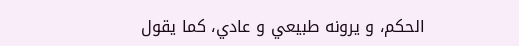الحكم، و يرونه طبيعي و عادي، كما يقول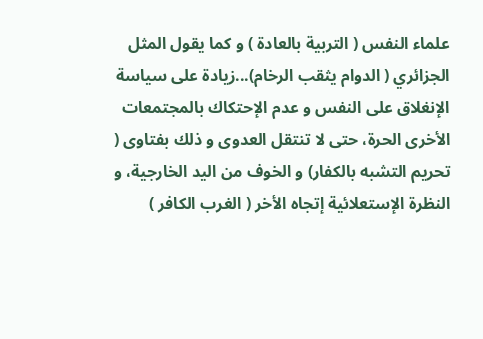علماء النفس ( التربية بالعادة ) و كما يقول المثل الجزائري ( الدوام يثقب الرخام)...زيادة على سياسة الإنغلاق على النفس و عدم الإحتكاك بالمجتمعات الأخرى الحرة، حتى لا تنتقل العدوى و ذلك بفتاوى ( تحريم التشبه بالكفار) و الخوف من اليد الخارجية، و النظرة الإستعلائية إتجاه الأخر ( الغرب الكافر )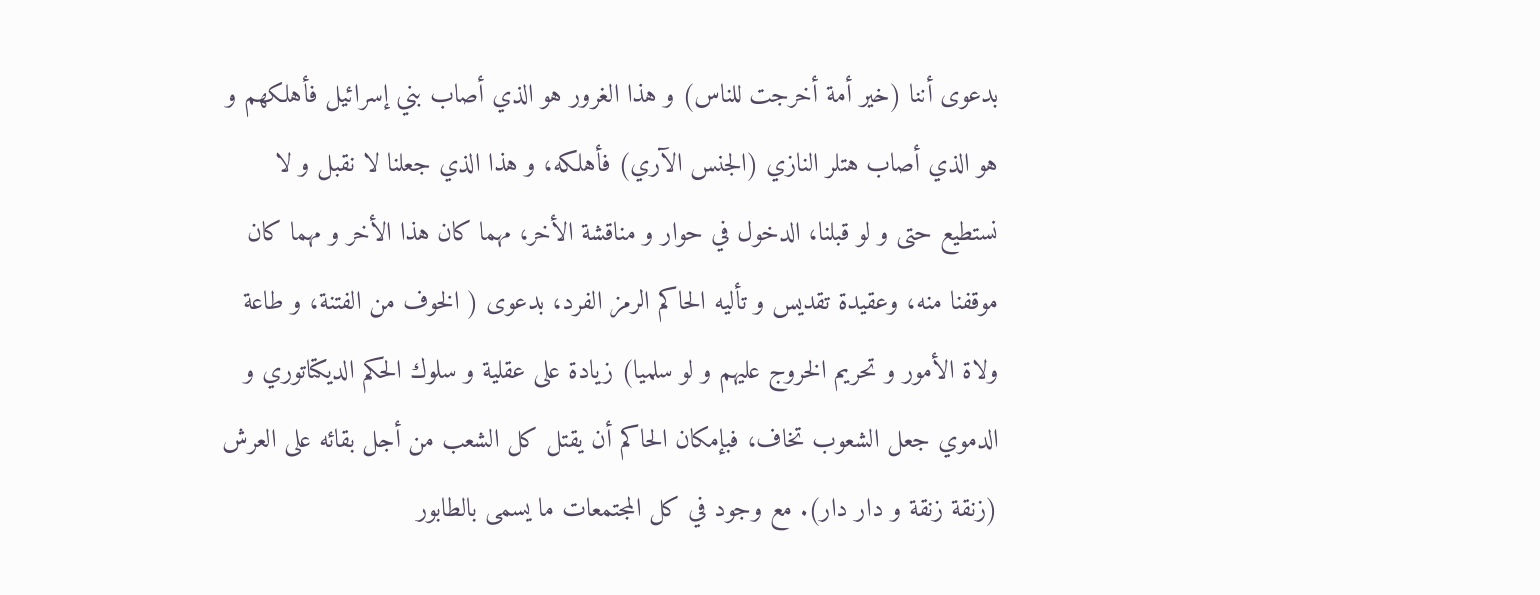بدعوى أننا (خير أمة أخرجت للناس) و هذا الغرور هو الذي أصاب بني إسرائيل فأهلكهم و هو الذي أصاب هتلر النازي (الجنس الآري) فأهلكه، و هذا الذي جعلنا لا نقبل و لا نستطيع حتى و لو قبلنا، الدخول في حوار و مناقشة الأخر، مهما كان هذا الأخر و مهما كان موقفنا منه، وعقيدة تقديس و تأليه الحاكم الرمز الفرد، بدعوى ( الخوف من الفتنة، و طاعة ولاة الأمور و تحريم الخروج عليهم و لو سلميا) زيادة على عقلية و سلوك الحكم الديكتاتوري و الدموي جعل الشعوب تخاف، فبإمكان الحاكم أن يقتل كل الشعب من أجل بقائه على العرش (زنقة زنقة و دار دار). مع وجود في كل المجتمعات ما يسمى بالطابور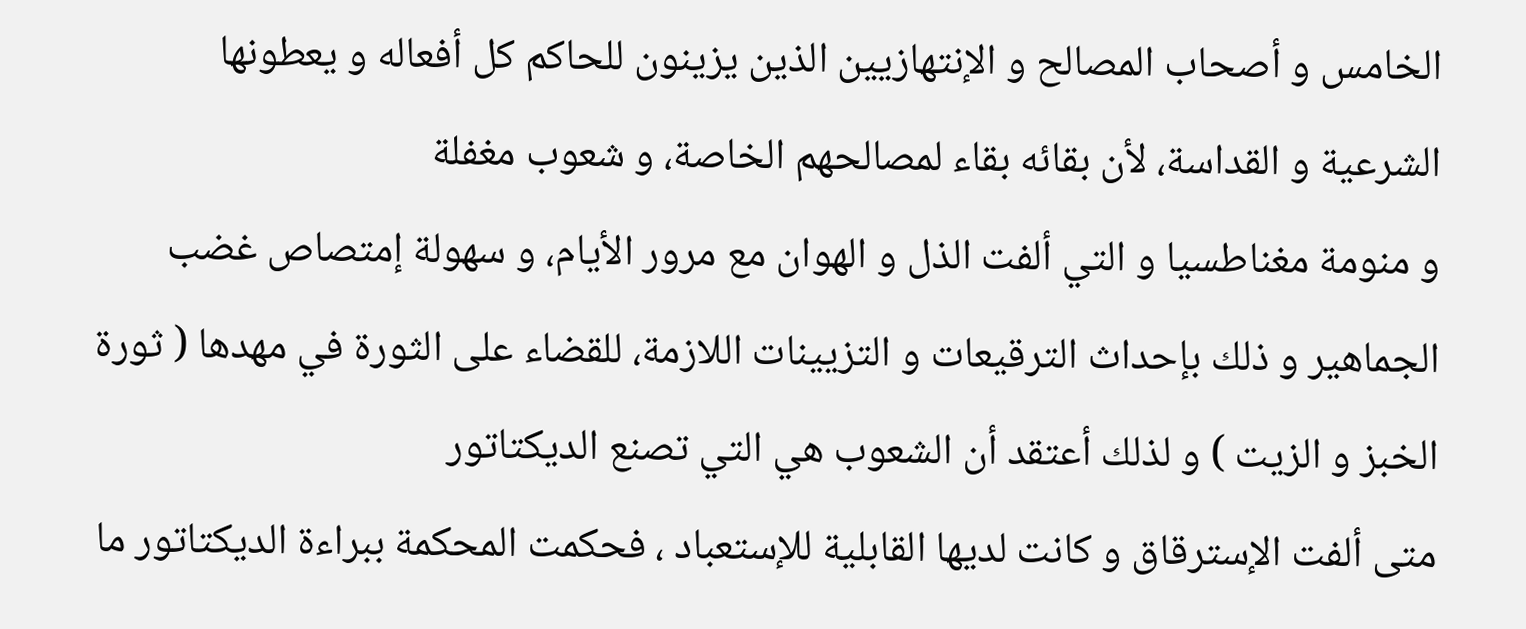الخامس و أصحاب المصالح و الإنتهازيين الذين يزينون للحاكم كل أفعاله و يعطونها الشرعية و القداسة، لأن بقائه بقاء لمصالحهم الخاصة، و شعوب مغفلة
و منومة مغناطسيا و التي ألفت الذل و الهوان مع مرور الأيام، و سهولة إمتصاص غضب الجماهير و ذلك بإحداث الترقيعات و التزيينات اللازمة، للقضاء على الثورة في مهدها ( ثورة الخبز و الزيت ) و لذلك أعتقد أن الشعوب هي التي تصنع الديكتاتور
متى ألفت الإسترقاق و كانت لديها القابلية للإستعباد ، فحكمت المحكمة ببراءة الديكتاتور ما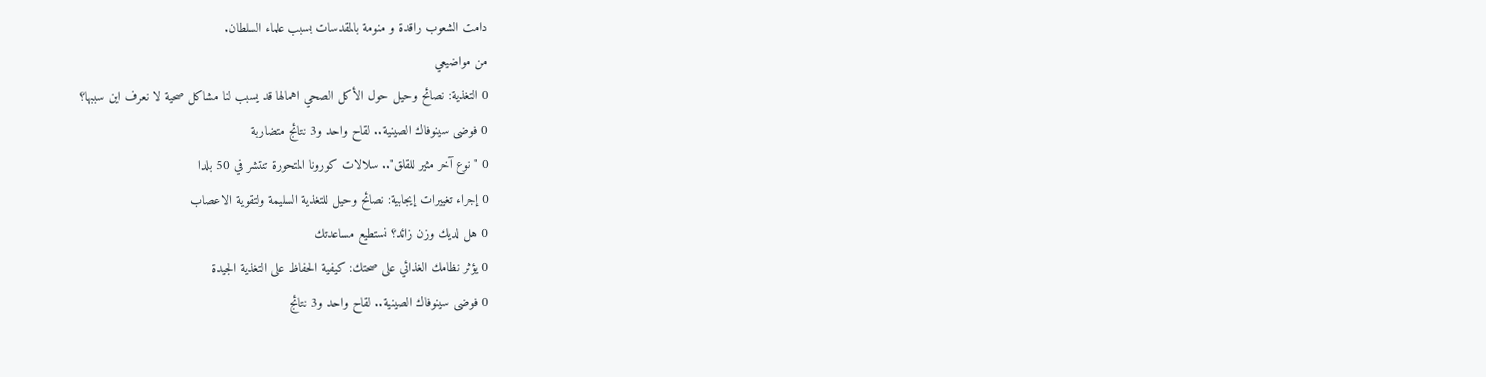دامت الشعوب راقدة و منومة بالمقدسات بسبب علماء السلطان.
من مواضيعي
0 التغذية: نصائح وحيل حول الأكل الصحي اهمالها قد يسبب لنا مشاكل صحية لا نعرف اين سببها؟
0 فوضى سينوفاك الصينية.. لقاح واحد و3 نتائج متضاربة
0 "نوع آخر مثير للقلق".. سلالات كورونا المتحورة تنتشر في 50 بلدا
0 إجراء تغييرات إيجابية: نصائح وحيل للتغذية السليمة ولتقوية الاعصاب
0 هل لديك وزن زائد؟ نستطيع مساعدتك
0 يؤثر نظامك الغذائي على صحتك: كيفية الحفاظ على التغذية الجيدة
0 فوضى سينوفاك الصينية.. لقاح واحد و3 نتائج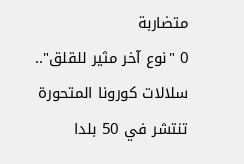متضاربة
0 "نوع آخر مثير للقلق".. سلالات كورونا المتحورة تنتشر في 50 بلدا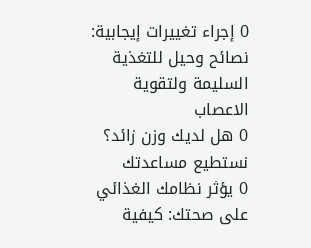0 إجراء تغييرات إيجابية: نصائح وحيل للتغذية السليمة ولتقوية الاعصاب
0 هل لديك وزن زائد؟ نستطيع مساعدتك
0 يؤثر نظامك الغذائي على صحتك: كيفية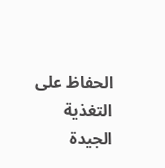الحفاظ على التغذية الجيدة